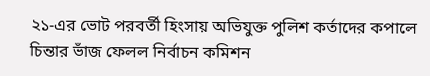২১-এর ভোট পরবর্তী হিংসায় অভিযুক্ত পুলিশ কর্তাদের কপালে চিন্তার ভাঁজ ফেলল নির্বাচন কমিশন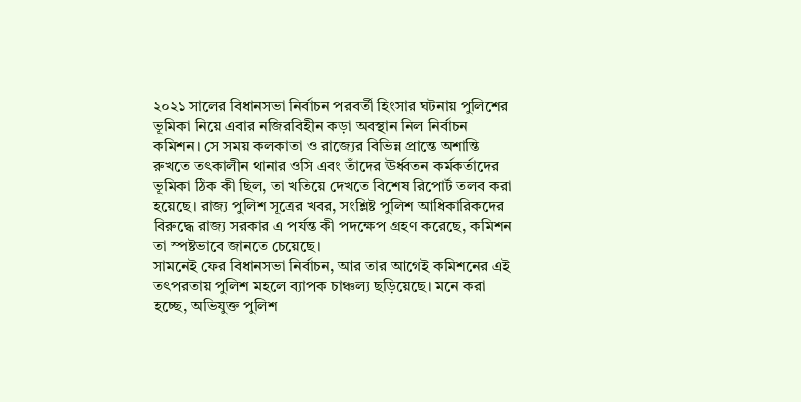২০২১ সালের বিধানসভা নির্বাচন পরবর্তী হিংসার ঘটনায় পুলিশের ভূমিকা নিয়ে এবার নজিরবিহীন কড়া অবস্থান নিল নির্বাচন কমিশন। সে সময় কলকাতা ও রাজ্যের বিভিন্ন প্রান্তে অশান্তি রুখতে তৎকালীন থানার ওসি এবং তাঁদের ঊর্ধ্বতন কর্মকর্তাদের ভূমিকা ঠিক কী ছিল, তা খতিয়ে দেখতে বিশেষ রিপোর্ট তলব করা হয়েছে। রাজ্য পুলিশ সূত্রের খবর, সংশ্লিষ্ট পুলিশ আধিকারিকদের বিরুদ্ধে রাজ্য সরকার এ পর্যন্ত কী পদক্ষেপ গ্রহণ করেছে, কমিশন তা স্পষ্টভাবে জানতে চেয়েছে।
সামনেই ফের বিধানসভা নির্বাচন, আর তার আগেই কমিশনের এই তৎপরতায় পুলিশ মহলে ব্যাপক চাঞ্চল্য ছড়িয়েছে। মনে করা হচ্ছে, অভিযুক্ত পুলিশ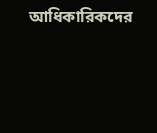আধিকারিকদের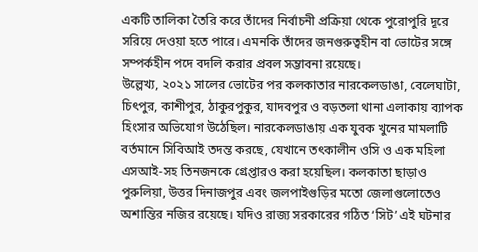একটি তালিকা তৈরি করে তাঁদের নির্বাচনী প্রক্রিয়া থেকে পুরোপুরি দূরে সরিয়ে দেওয়া হতে পারে। এমনকি তাঁদের জনগুরুত্বহীন বা ভোটের সঙ্গে সম্পর্কহীন পদে বদলি করার প্রবল সম্ভাবনা রয়েছে।
উল্লেখ্য, ২০২১ সালের ভোটের পর কলকাতার নারকেলডাঙা, বেলেঘাটা, চিৎপুর, কাশীপুর, ঠাকুরপুকুর, যাদবপুর ও বড়তলা থানা এলাকায় ব্যাপক হিংসার অভিযোগ উঠেছিল। নারকেলডাঙায় এক যুবক খুনের মামলাটি বর্তমানে সিবিআই তদন্ত করছে, যেখানে তৎকালীন ওসি ও এক মহিলা এসআই-সহ তিনজনকে গ্রেপ্তারও করা হয়েছিল। কলকাতা ছাড়াও পুরুলিয়া, উত্তর দিনাজপুর এবং জলপাইগুড়ির মতো জেলাগুলোতেও অশান্তির নজির রয়েছে। যদিও রাজ্য সরকারের গঠিত ‘সিট’ এই ঘটনার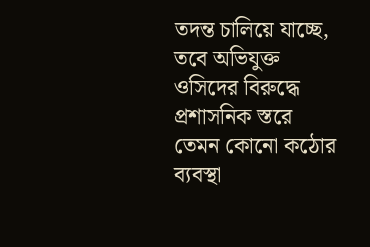তদন্ত চালিয়ে যাচ্ছে, তবে অভিযুক্ত ওসিদের বিরুদ্ধে প্রশাসনিক স্তরে তেমন কোনো কঠোর ব্যবস্থা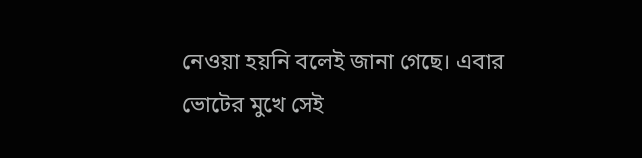নেওয়া হয়নি বলেই জানা গেছে। এবার ভোটের মুখে সেই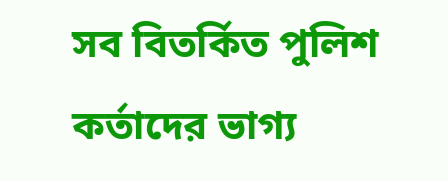সব বিতর্কিত পুলিশ কর্তাদের ভাগ্য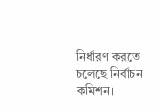নির্ধারণ করতে চলেছে নির্বাচন কমিশন।